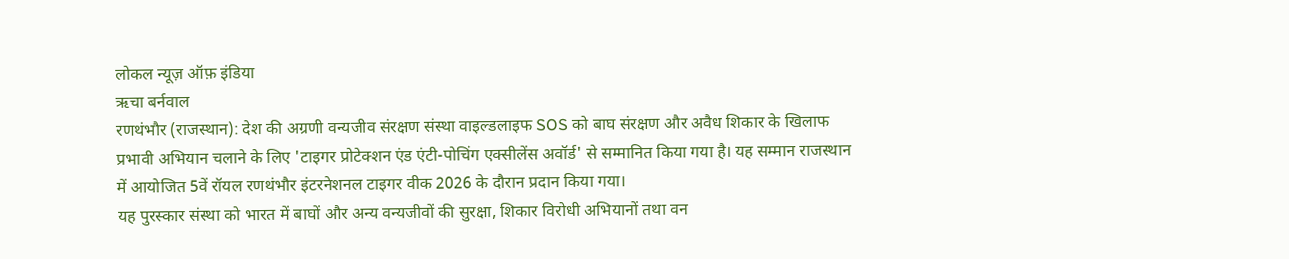लोकल न्यूज़ ऑफ़ इंडिया
ऋचा बर्नवाल
रणथंभौर (राजस्थान): देश की अग्रणी वन्यजीव संरक्षण संस्था वाइल्डलाइफ SOS को बाघ संरक्षण और अवैध शिकार के खिलाफ प्रभावी अभियान चलाने के लिए 'टाइगर प्रोटेक्शन एंड एंटी-पोचिंग एक्सीलेंस अवॉर्ड' से सम्मानित किया गया है। यह सम्मान राजस्थान में आयोजित 5वें रॉयल रणथंभौर इंटरनेशनल टाइगर वीक 2026 के दौरान प्रदान किया गया।
यह पुरस्कार संस्था को भारत में बाघों और अन्य वन्यजीवों की सुरक्षा, शिकार विरोधी अभियानों तथा वन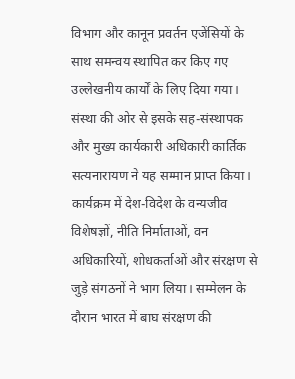विभाग और कानून प्रवर्तन एजेंसियों के साथ समन्वय स्थापित कर किए गए उल्लेखनीय कार्यों के लिए दिया गया। संस्था की ओर से इसके सह-संस्थापक और मुख्य कार्यकारी अधिकारी कार्तिक सत्यनारायण ने यह सम्मान प्राप्त किया।
कार्यक्रम में देश-विदेश के वन्यजीव विशेषज्ञों, नीति निर्माताओं, वन अधिकारियों, शोधकर्ताओं और संरक्षण से जुड़े संगठनों ने भाग लिया। सम्मेलन के दौरान भारत में बाघ संरक्षण की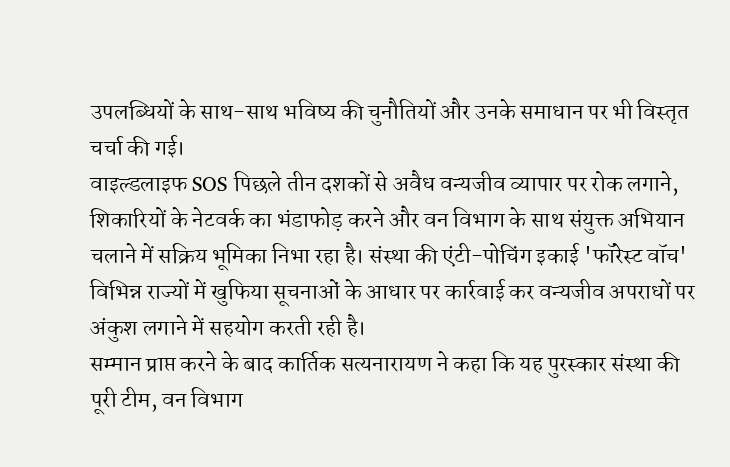उपलब्धियों के साथ-साथ भविष्य की चुनौतियों और उनके समाधान पर भी विस्तृत चर्चा की गई।
वाइल्डलाइफ SOS पिछले तीन दशकों से अवैध वन्यजीव व्यापार पर रोक लगाने, शिकारियों के नेटवर्क का भंडाफोड़ करने और वन विभाग के साथ संयुक्त अभियान चलाने में सक्रिय भूमिका निभा रहा है। संस्था की एंटी-पोचिंग इकाई 'फॉरेस्ट वॉच' विभिन्न राज्यों में खुफिया सूचनाओं के आधार पर कार्रवाई कर वन्यजीव अपराधों पर अंकुश लगाने में सहयोग करती रही है।
सम्मान प्राप्त करने के बाद कार्तिक सत्यनारायण ने कहा कि यह पुरस्कार संस्था की पूरी टीम, वन विभाग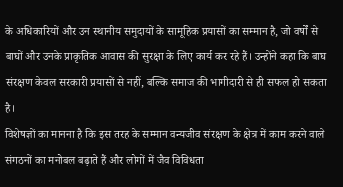के अधिकारियों और उन स्थानीय समुदायों के सामूहिक प्रयासों का सम्मान है, जो वर्षों से बाघों और उनके प्राकृतिक आवास की सुरक्षा के लिए कार्य कर रहे हैं। उन्होंने कहा कि बाघ संरक्षण केवल सरकारी प्रयासों से नहीं, बल्कि समाज की भागीदारी से ही सफल हो सकता है।
विशेषज्ञों का मानना है कि इस तरह के सम्मान वन्यजीव संरक्षण के क्षेत्र में काम करने वाले संगठनों का मनोबल बढ़ाते हैं और लोगों में जैव विविधता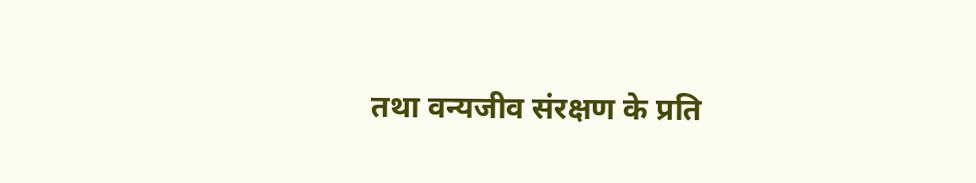तथा वन्यजीव संरक्षण के प्रति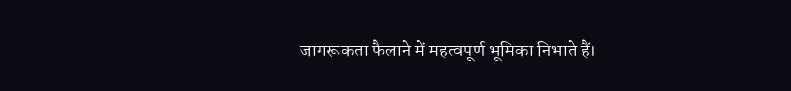जागरूकता फैलाने में महत्वपूर्ण भूमिका निभाते हैं।